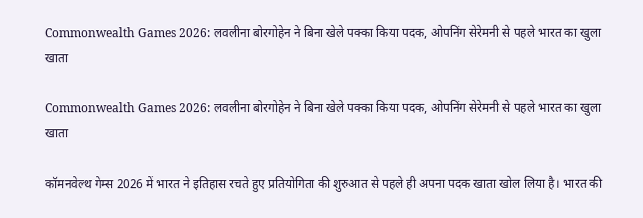Commonwealth Games 2026: लवलीना बोरगोहेन ने बिना खेले पक्का किया पदक, ओपनिंग सेरेमनी से पहले भारत का खुला खाता

Commonwealth Games 2026: लवलीना बोरगोहेन ने बिना खेले पक्का किया पदक, ओपनिंग सेरेमनी से पहले भारत का खुला खाता

कॉमनवेल्थ गेम्स 2026 में भारत ने इतिहास रचते हुए प्रतियोगिता की शुरुआत से पहले ही अपना पदक खाता खोल लिया है। भारत की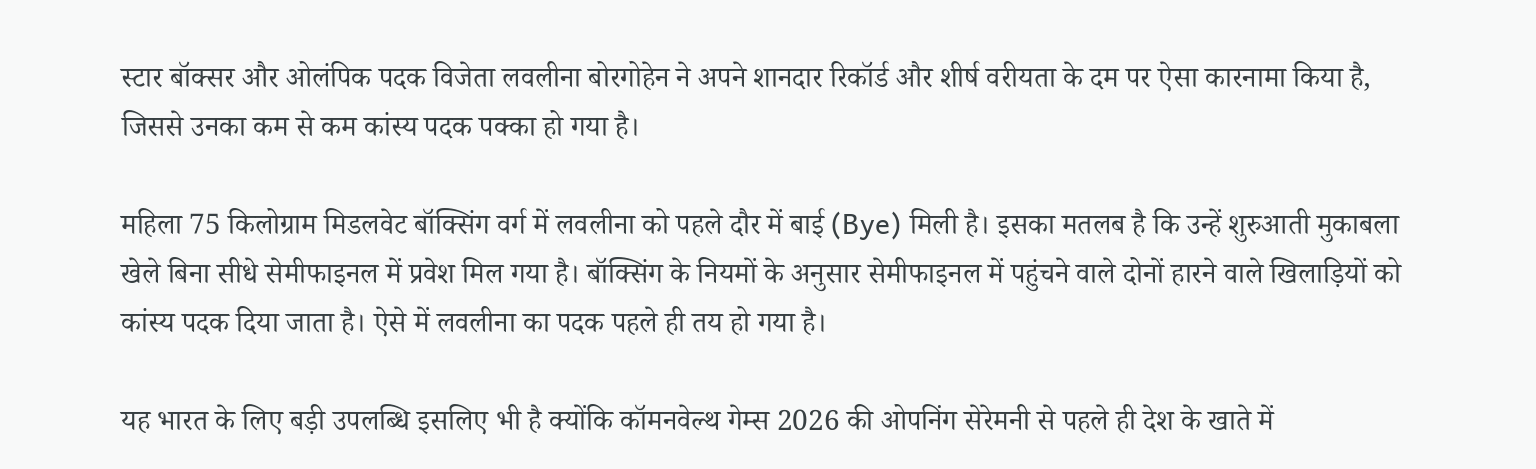स्टार बॉक्सर और ओलंपिक पदक विजेता लवलीना बोरगोहेन ने अपने शानदार रिकॉर्ड और शीर्ष वरीयता के दम पर ऐसा कारनामा किया है, जिससे उनका कम से कम कांस्य पदक पक्का हो गया है।

महिला 75 किलोग्राम मिडलवेट बॉक्सिंग वर्ग में लवलीना को पहले दौर में बाई (Bye) मिली है। इसका मतलब है कि उन्हें शुरुआती मुकाबला खेले बिना सीधे सेमीफाइनल में प्रवेश मिल गया है। बॉक्सिंग के नियमों के अनुसार सेमीफाइनल में पहुंचने वाले दोनों हारने वाले खिलाड़ियों को कांस्य पदक दिया जाता है। ऐसे में लवलीना का पदक पहले ही तय हो गया है।

यह भारत के लिए बड़ी उपलब्धि इसलिए भी है क्योंकि कॉमनवेल्थ गेम्स 2026 की ओपनिंग सेरेमनी से पहले ही देश के खाते में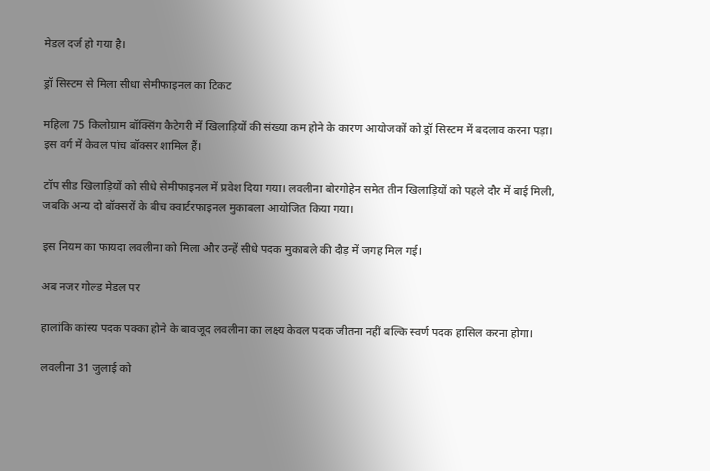मेडल दर्ज हो गया है।

ड्रॉ सिस्टम से मिला सीधा सेमीफाइनल का टिकट

महिला 75 किलोग्राम बॉक्सिंग कैटेगरी में खिलाड़ियों की संख्या कम होने के कारण आयोजकों को ड्रॉ सिस्टम में बदलाव करना पड़ा। इस वर्ग में केवल पांच बॉक्सर शामिल हैं।

टॉप सीड खिलाड़ियों को सीधे सेमीफाइनल में प्रवेश दिया गया। लवलीना बोरगोहेन समेत तीन खिलाड़ियों को पहले दौर में बाई मिली, जबकि अन्य दो बॉक्सरों के बीच क्वार्टरफाइनल मुकाबला आयोजित किया गया।

इस नियम का फायदा लवलीना को मिला और उन्हें सीधे पदक मुकाबले की दौड़ में जगह मिल गई।

अब नजर गोल्ड मेडल पर

हालांकि कांस्य पदक पक्का होने के बावजूद लवलीना का लक्ष्य केवल पदक जीतना नहीं बल्कि स्वर्ण पदक हासिल करना होगा।

लवलीना 31 जुलाई को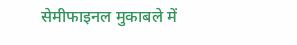सेमीफाइनल मुकाबले में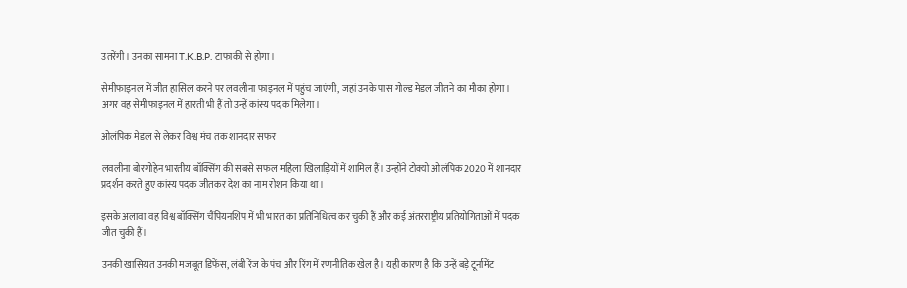उतरेंगी। उनका सामना T.K.B.P. टाफाकी से होगा।

सेमीफाइनल में जीत हासिल करने पर लवलीना फाइनल में पहुंच जाएंगी, जहां उनके पास गोल्ड मेडल जीतने का मौका होगा। अगर वह सेमीफाइनल में हारती भी हैं तो उन्हें कांस्य पदक मिलेगा।

ओलंपिक मेडल से लेकर विश्व मंच तक शानदार सफर

लवलीना बोरगोहेन भारतीय बॉक्सिंग की सबसे सफल महिला खिलाड़ियों में शामिल हैं। उन्होंने टोक्यो ओलंपिक 2020 में शानदार प्रदर्शन करते हुए कांस्य पदक जीतकर देश का नाम रोशन किया था।

इसके अलावा वह विश्व बॉक्सिंग चैंपियनशिप में भी भारत का प्रतिनिधित्व कर चुकी हैं और कई अंतरराष्ट्रीय प्रतियोगिताओं में पदक जीत चुकी हैं।

उनकी खासियत उनकी मजबूत डिफेंस, लंबी रेंज के पंच और रिंग में रणनीतिक खेल है। यही कारण है कि उन्हें बड़े टूर्नामेंट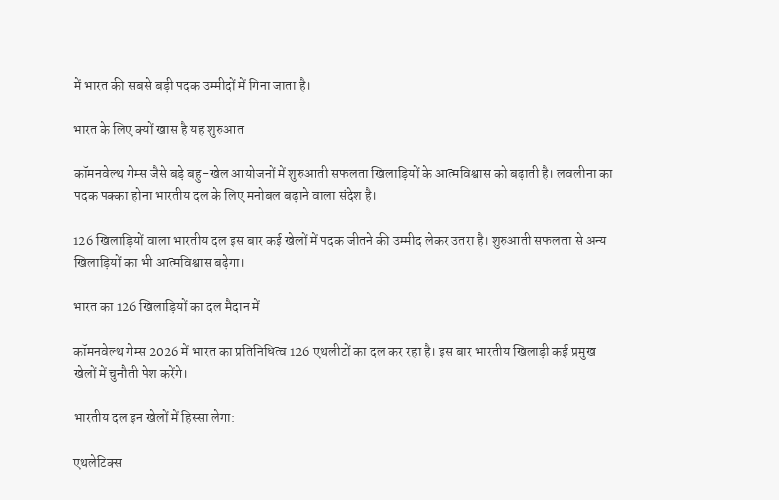में भारत की सबसे बड़ी पदक उम्मीदों में गिना जाता है।

भारत के लिए क्यों खास है यह शुरुआत

कॉमनवेल्थ गेम्स जैसे बड़े बहु-खेल आयोजनों में शुरुआती सफलता खिलाड़ियों के आत्मविश्वास को बढ़ाती है। लवलीना का पदक पक्का होना भारतीय दल के लिए मनोबल बढ़ाने वाला संदेश है।

126 खिलाड़ियों वाला भारतीय दल इस बार कई खेलों में पदक जीतने की उम्मीद लेकर उतरा है। शुरुआती सफलता से अन्य खिलाड़ियों का भी आत्मविश्वास बढ़ेगा।

भारत का 126 खिलाड़ियों का दल मैदान में

कॉमनवेल्थ गेम्स 2026 में भारत का प्रतिनिधित्व 126 एथलीटों का दल कर रहा है। इस बार भारतीय खिलाड़ी कई प्रमुख खेलों में चुनौती पेश करेंगे।

भारतीय दल इन खेलों में हिस्सा लेगा:

एथलेटिक्स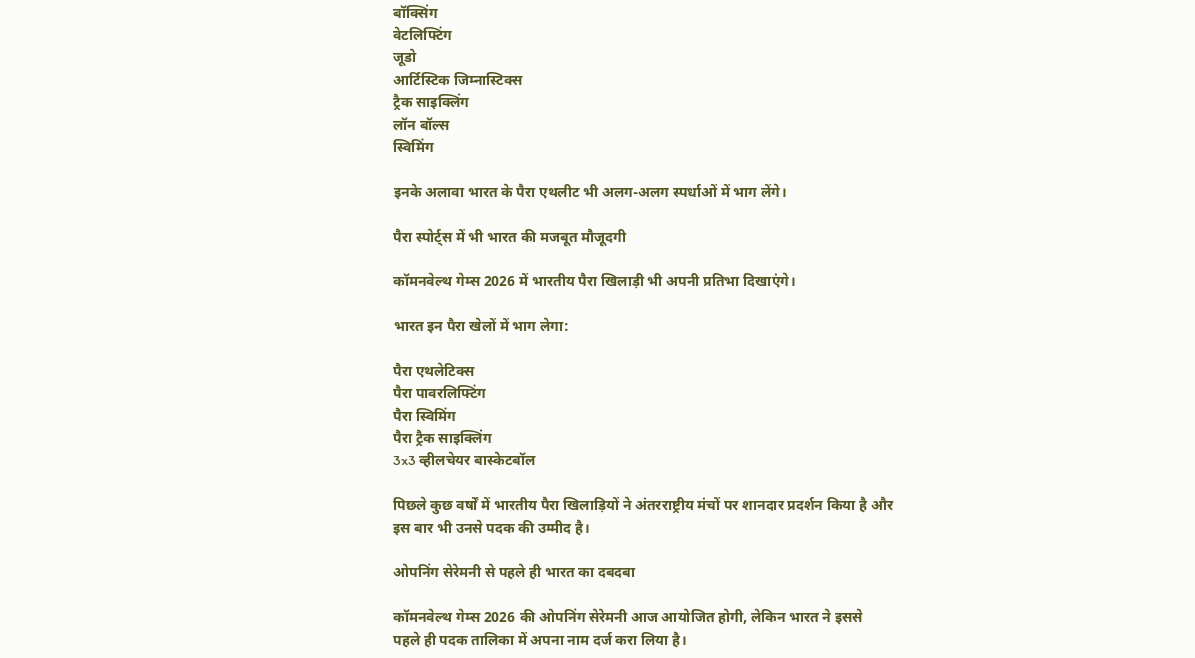बॉक्सिंग
वेटलिफ्टिंग
जूडो
आर्टिस्टिक जिम्नास्टिक्स
ट्रैक साइक्लिंग
लॉन बॉल्स
स्विमिंग

इनके अलावा भारत के पैरा एथलीट भी अलग-अलग स्पर्धाओं में भाग लेंगे।

पैरा स्पोर्ट्स में भी भारत की मजबूत मौजूदगी

कॉमनवेल्थ गेम्स 2026 में भारतीय पैरा खिलाड़ी भी अपनी प्रतिभा दिखाएंगे।

भारत इन पैरा खेलों में भाग लेगा:

पैरा एथलेटिक्स
पैरा पावरलिफ्टिंग
पैरा स्विमिंग
पैरा ट्रैक साइक्लिंग
3x3 व्हीलचेयर बास्केटबॉल

पिछले कुछ वर्षों में भारतीय पैरा खिलाड़ियों ने अंतरराष्ट्रीय मंचों पर शानदार प्रदर्शन किया है और इस बार भी उनसे पदक की उम्मीद है।

ओपनिंग सेरेमनी से पहले ही भारत का दबदबा

कॉमनवेल्थ गेम्स 2026 की ओपनिंग सेरेमनी आज आयोजित होगी, लेकिन भारत ने इससे पहले ही पदक तालिका में अपना नाम दर्ज करा लिया है।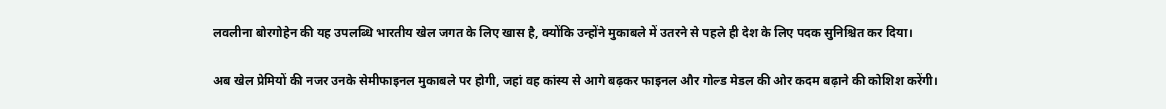लवलीना बोरगोहेन की यह उपलब्धि भारतीय खेल जगत के लिए खास है, क्योंकि उन्होंने मुकाबले में उतरने से पहले ही देश के लिए पदक सुनिश्चित कर दिया।

अब खेल प्रेमियों की नजर उनके सेमीफाइनल मुकाबले पर होगी, जहां वह कांस्य से आगे बढ़कर फाइनल और गोल्ड मेडल की ओर कदम बढ़ाने की कोशिश करेंगी।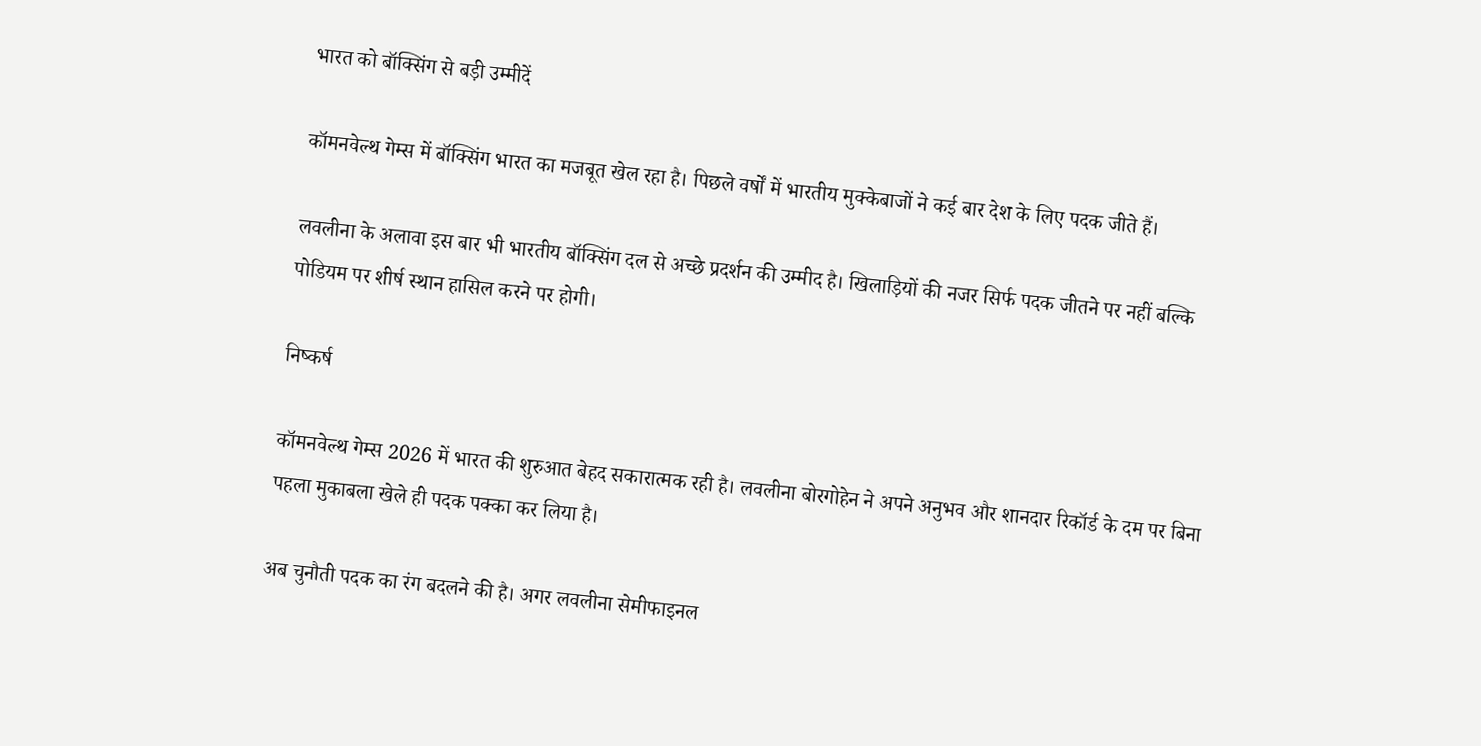भारत को बॉक्सिंग से बड़ी उम्मीदें

कॉमनवेल्थ गेम्स में बॉक्सिंग भारत का मजबूत खेल रहा है। पिछले वर्षों में भारतीय मुक्केबाजों ने कई बार देश के लिए पदक जीते हैं।

लवलीना के अलावा इस बार भी भारतीय बॉक्सिंग दल से अच्छे प्रदर्शन की उम्मीद है। खिलाड़ियों की नजर सिर्फ पदक जीतने पर नहीं बल्कि पोडियम पर शीर्ष स्थान हासिल करने पर होगी।

निष्कर्ष

कॉमनवेल्थ गेम्स 2026 में भारत की शुरुआत बेहद सकारात्मक रही है। लवलीना बोरगोहेन ने अपने अनुभव और शानदार रिकॉर्ड के दम पर बिना पहला मुकाबला खेले ही पदक पक्का कर लिया है।

अब चुनौती पदक का रंग बदलने की है। अगर लवलीना सेमीफाइनल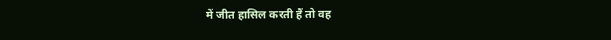में जीत हासिल करती हैं तो वह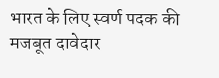भारत के लिए स्वर्ण पदक की मजबूत दावेदार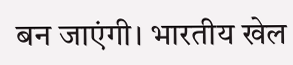बन जाएंगी। भारतीय खेल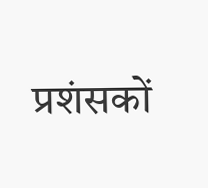प्रशंसकों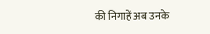की निगाहें अब उनके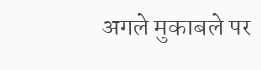अगले मुकाबले पर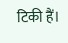टिकी हैं।